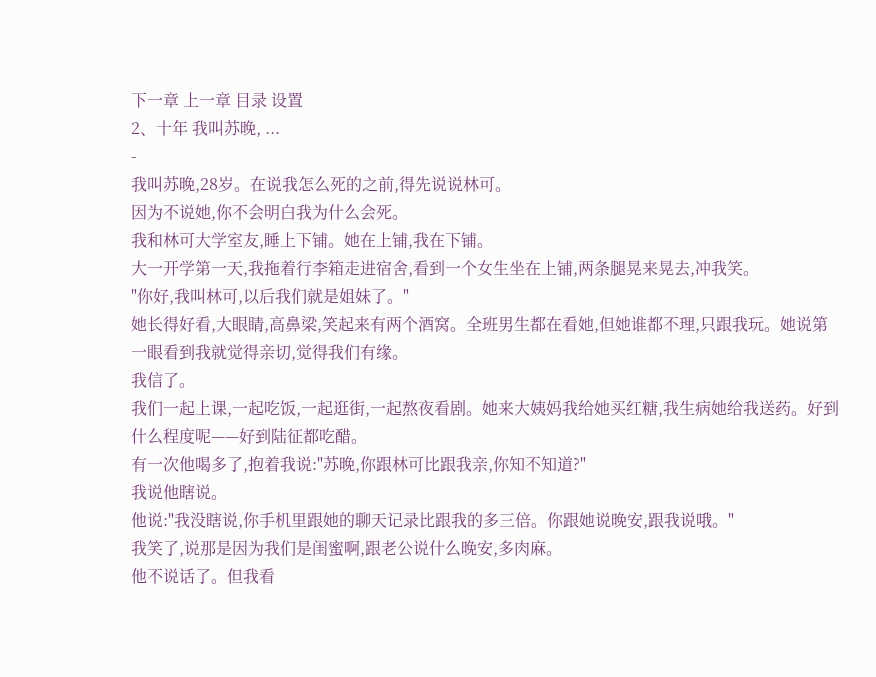下一章 上一章 目录 设置
2、十年 我叫苏晚, ...
-
我叫苏晚,28岁。在说我怎么死的之前,得先说说林可。
因为不说她,你不会明白我为什么会死。
我和林可大学室友,睡上下铺。她在上铺,我在下铺。
大一开学第一天,我拖着行李箱走进宿舍,看到一个女生坐在上铺,两条腿晃来晃去,冲我笑。
"你好,我叫林可,以后我们就是姐妹了。"
她长得好看,大眼睛,高鼻梁,笑起来有两个酒窝。全班男生都在看她,但她谁都不理,只跟我玩。她说第一眼看到我就觉得亲切,觉得我们有缘。
我信了。
我们一起上课,一起吃饭,一起逛街,一起熬夜看剧。她来大姨妈我给她买红糖,我生病她给我送药。好到什么程度呢——好到陆征都吃醋。
有一次他喝多了,抱着我说:"苏晚,你跟林可比跟我亲,你知不知道?"
我说他瞎说。
他说:"我没瞎说,你手机里跟她的聊天记录比跟我的多三倍。你跟她说晚安,跟我说哦。"
我笑了,说那是因为我们是闺蜜啊,跟老公说什么晚安,多肉麻。
他不说话了。但我看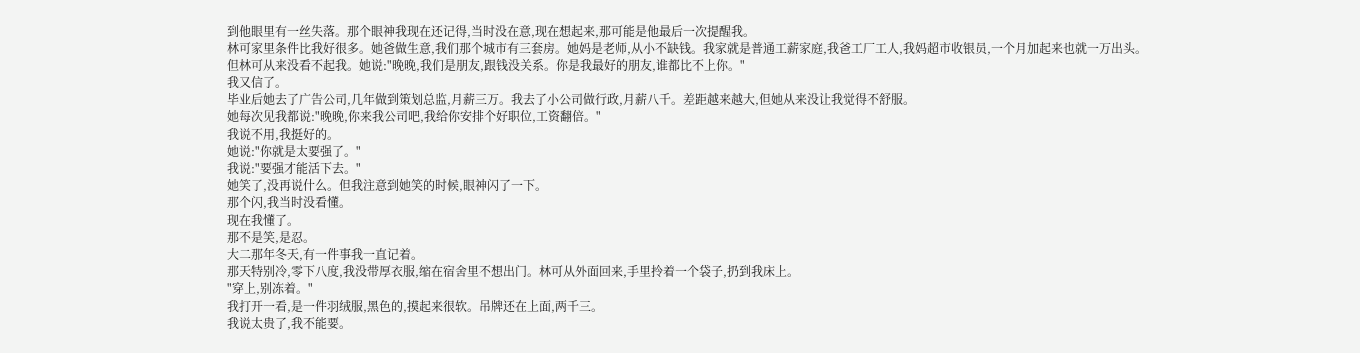到他眼里有一丝失落。那个眼神我现在还记得,当时没在意,现在想起来,那可能是他最后一次提醒我。
林可家里条件比我好很多。她爸做生意,我们那个城市有三套房。她妈是老师,从小不缺钱。我家就是普通工薪家庭,我爸工厂工人,我妈超市收银员,一个月加起来也就一万出头。
但林可从来没看不起我。她说:"晚晚,我们是朋友,跟钱没关系。你是我最好的朋友,谁都比不上你。"
我又信了。
毕业后她去了广告公司,几年做到策划总监,月薪三万。我去了小公司做行政,月薪八千。差距越来越大,但她从来没让我觉得不舒服。
她每次见我都说:"晚晚,你来我公司吧,我给你安排个好职位,工资翻倍。"
我说不用,我挺好的。
她说:"你就是太要强了。"
我说:"要强才能活下去。"
她笑了,没再说什么。但我注意到她笑的时候,眼神闪了一下。
那个闪,我当时没看懂。
现在我懂了。
那不是笑,是忍。
大二那年冬天,有一件事我一直记着。
那天特别冷,零下八度,我没带厚衣服,缩在宿舍里不想出门。林可从外面回来,手里拎着一个袋子,扔到我床上。
"穿上,别冻着。"
我打开一看,是一件羽绒服,黑色的,摸起来很软。吊牌还在上面,两千三。
我说太贵了,我不能要。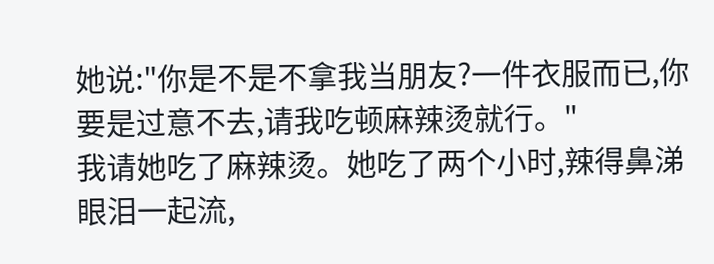她说:"你是不是不拿我当朋友?一件衣服而已,你要是过意不去,请我吃顿麻辣烫就行。"
我请她吃了麻辣烫。她吃了两个小时,辣得鼻涕眼泪一起流,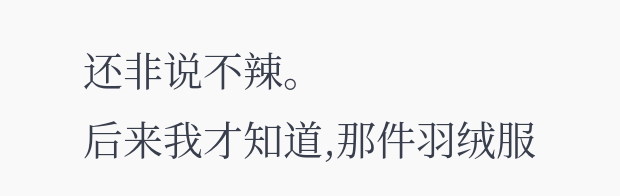还非说不辣。
后来我才知道,那件羽绒服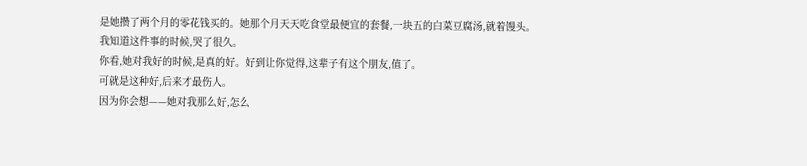是她攒了两个月的零花钱买的。她那个月天天吃食堂最便宜的套餐,一块五的白菜豆腐汤,就着馒头。
我知道这件事的时候,哭了很久。
你看,她对我好的时候,是真的好。好到让你觉得,这辈子有这个朋友,值了。
可就是这种好,后来才最伤人。
因为你会想——她对我那么好,怎么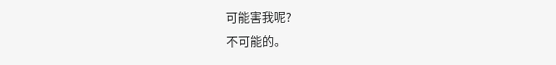可能害我呢?
不可能的。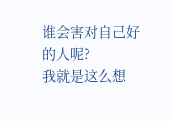谁会害对自己好的人呢?
我就是这么想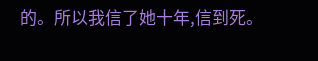的。所以我信了她十年,信到死。